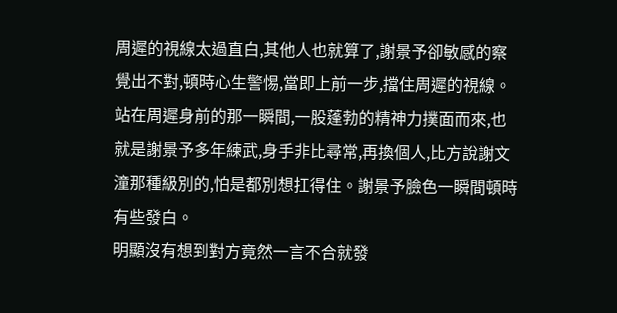周遲的視線太過直白,其他人也就算了,謝景予卻敏感的察覺出不對,頓時心生警惕,當即上前一步,擋住周遲的視線。
站在周遲身前的那一瞬間,一股蓬勃的精神力撲面而來,也就是謝景予多年練武,身手非比尋常,再換個人,比方說謝文潼那種級別的,怕是都別想扛得住。謝景予臉色一瞬間頓時有些發白。
明顯沒有想到對方竟然一言不合就發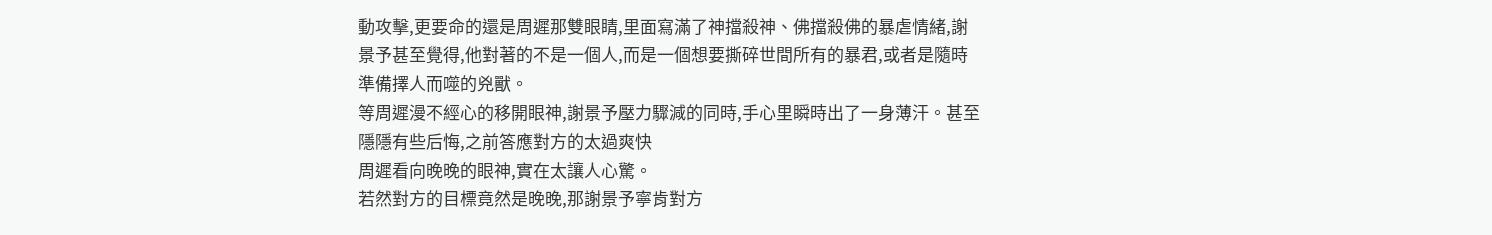動攻擊,更要命的還是周遲那雙眼睛,里面寫滿了神擋殺神、佛擋殺佛的暴虐情緒,謝景予甚至覺得,他對著的不是一個人,而是一個想要撕碎世間所有的暴君,或者是隨時準備擇人而噬的兇獸。
等周遲漫不經心的移開眼神,謝景予壓力驟減的同時,手心里瞬時出了一身薄汗。甚至隱隱有些后悔,之前答應對方的太過爽快
周遲看向晚晚的眼神,實在太讓人心驚。
若然對方的目標竟然是晚晚,那謝景予寧肯對方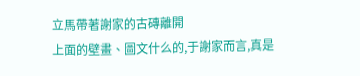立馬帶著謝家的古磚離開
上面的壁畫、圖文什么的,于謝家而言,真是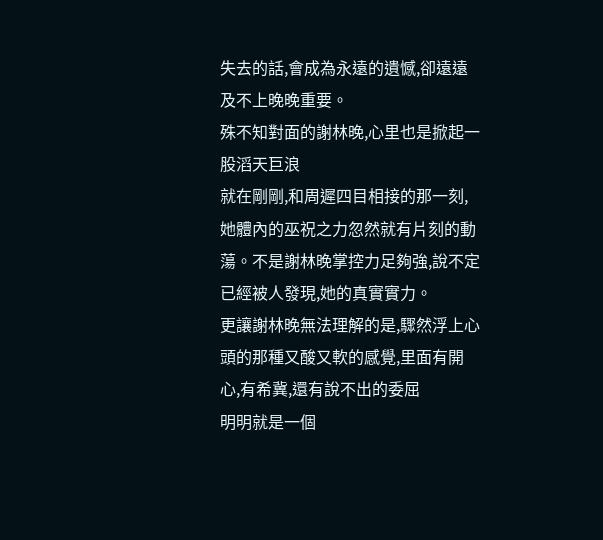失去的話,會成為永遠的遺憾,卻遠遠及不上晚晚重要。
殊不知對面的謝林晚,心里也是掀起一股滔天巨浪
就在剛剛,和周遲四目相接的那一刻,她體內的巫祝之力忽然就有片刻的動蕩。不是謝林晚掌控力足夠強,說不定已經被人發現,她的真實實力。
更讓謝林晚無法理解的是,驟然浮上心頭的那種又酸又軟的感覺,里面有開心,有希冀,還有說不出的委屈
明明就是一個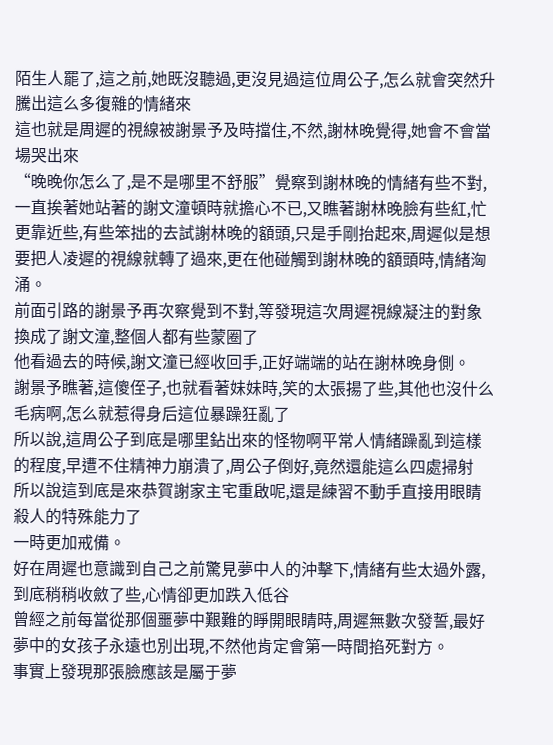陌生人罷了,這之前,她既沒聽過,更沒見過這位周公子,怎么就會突然升騰出這么多復雜的情緒來
這也就是周遲的視線被謝景予及時擋住,不然,謝林晚覺得,她會不會當場哭出來
“晚晚你怎么了,是不是哪里不舒服”覺察到謝林晚的情緒有些不對,一直挨著她站著的謝文潼頓時就擔心不已,又瞧著謝林晚臉有些紅,忙更靠近些,有些笨拙的去試謝林晚的額頭,只是手剛抬起來,周遲似是想要把人凌遲的視線就轉了過來,更在他碰觸到謝林晚的額頭時,情緒洶涌。
前面引路的謝景予再次察覺到不對,等發現這次周遲視線凝注的對象換成了謝文潼,整個人都有些蒙圈了
他看過去的時候,謝文潼已經收回手,正好端端的站在謝林晚身側。
謝景予瞧著,這傻侄子,也就看著妹妹時,笑的太張揚了些,其他也沒什么毛病啊,怎么就惹得身后這位暴躁狂亂了
所以說,這周公子到底是哪里鉆出來的怪物啊平常人情緒躁亂到這樣的程度,早遭不住精神力崩潰了,周公子倒好,竟然還能這么四處掃射
所以說這到底是來恭賀謝家主宅重啟呢,還是練習不動手直接用眼睛殺人的特殊能力了
一時更加戒備。
好在周遲也意識到自己之前驚見夢中人的沖擊下,情緒有些太過外露,到底稍稍收斂了些,心情卻更加跌入低谷
曾經之前每當從那個噩夢中艱難的睜開眼睛時,周遲無數次發誓,最好夢中的女孩子永遠也別出現,不然他肯定會第一時間掐死對方。
事實上發現那張臉應該是屬于夢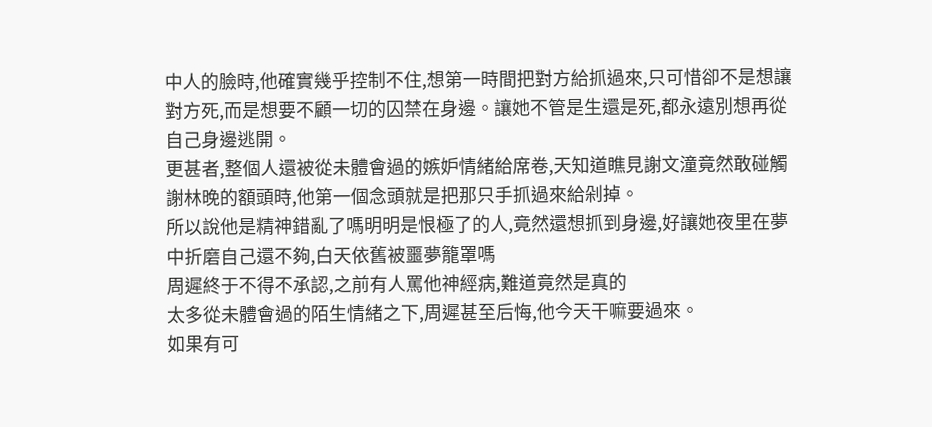中人的臉時,他確實幾乎控制不住,想第一時間把對方給抓過來,只可惜卻不是想讓對方死,而是想要不顧一切的囚禁在身邊。讓她不管是生還是死,都永遠別想再從自己身邊逃開。
更甚者,整個人還被從未體會過的嫉妒情緒給席卷,天知道瞧見謝文潼竟然敢碰觸謝林晚的額頭時,他第一個念頭就是把那只手抓過來給剁掉。
所以說他是精神錯亂了嗎明明是恨極了的人,竟然還想抓到身邊,好讓她夜里在夢中折磨自己還不夠,白天依舊被噩夢籠罩嗎
周遲終于不得不承認,之前有人罵他神經病,難道竟然是真的
太多從未體會過的陌生情緒之下,周遲甚至后悔,他今天干嘛要過來。
如果有可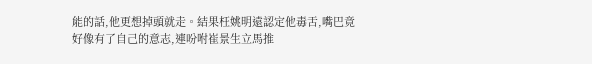能的話,他更想掉頭就走。結果枉姚明遠認定他毒舌,嘴巴竟好像有了自己的意志,連吩咐崔景生立馬推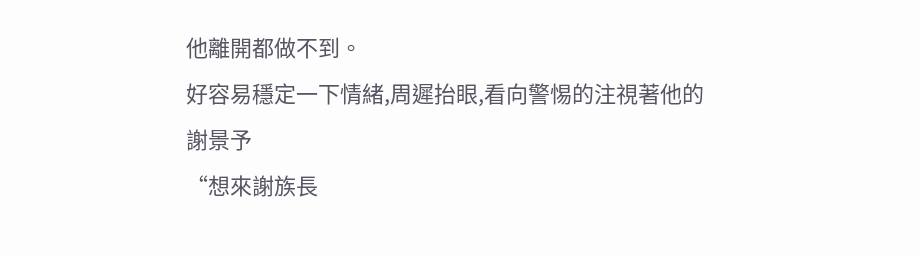他離開都做不到。
好容易穩定一下情緒,周遲抬眼,看向警惕的注視著他的謝景予
“想來謝族長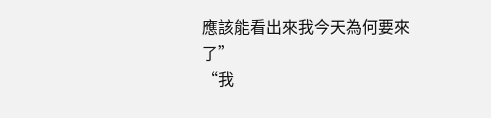應該能看出來我今天為何要來了”
“我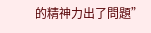的精神力出了問題”